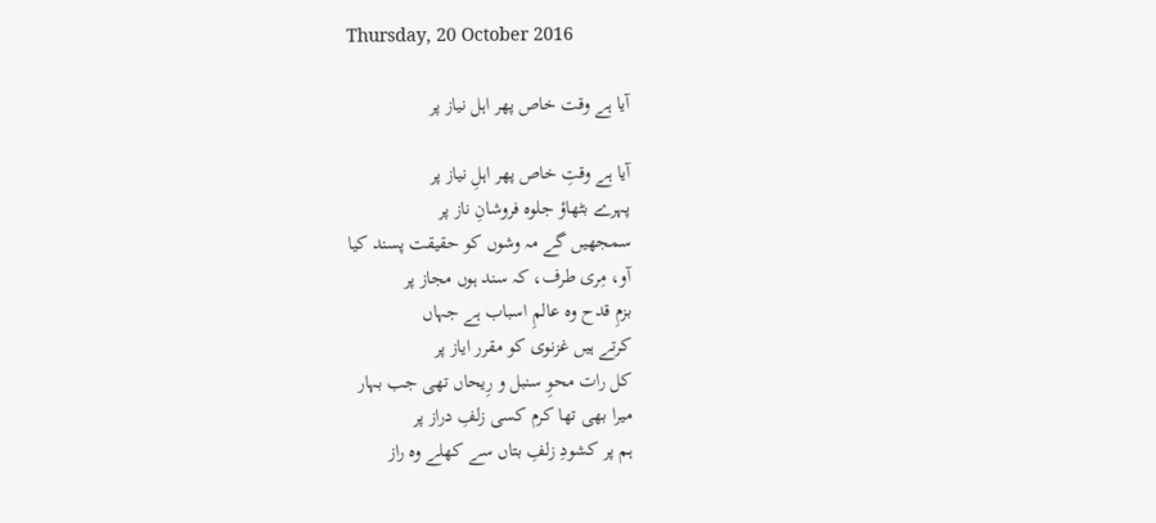Thursday, 20 October 2016

آیا ہے وقت خاص پھر اہل نیاز پر

آیا ہے وقتِ خاص پھر اہلِ نیاز پر
پہرے بٹھاؤ جلوہ فروشانِ ناز پر
سمجھیں گے مہ وشوں کو حقیقت پسند کیا
آو، مِری طرف، کہ سند ہوں مجاز پر
بزمِ قدح وہ عالمِ اسباب ہے جہاں
کرتے ہیں غزنوی کو مقرر ایاز پر
کل رات محوِ سنبل و رِیحاں تھی جب بہار
میرا بھی تھا کرم کسی زلفِ دراز پر
ہم پر کشودِ زلفِ بتاں سے کھلے وہ راز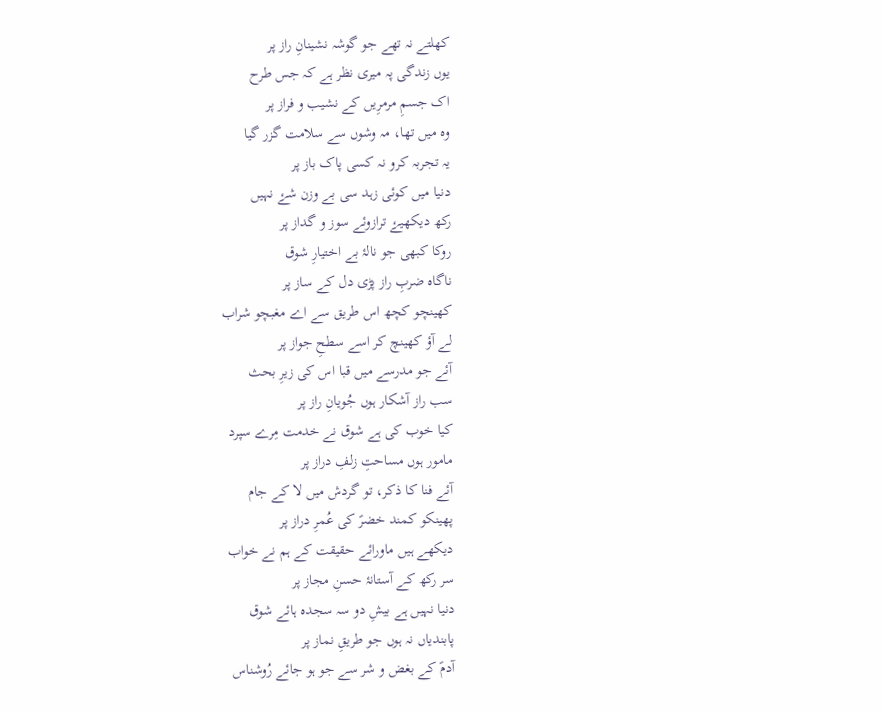کھلتے نہ تھے جو گوشہ نشینانِ راز پر
یوں زندگی پہ میری نظر ہے کہ جس طرح
اک جسمِ مرمرِیں کے نشیب و فراز پر
وہ میں تھا، مہ وشوں سے سلامت گزر گیا
یہ تجربہ کرو نہ کسی پاک باز پر
دنیا میں کوئی زہد سی بے وزن شۓ نہیں
رکھ دیکھیۓ ترازوئے سوز و گداز پر
روکا کبھی جو نالۂ بے اختیارِ شوق
ناگاہ ضربِ راز پڑی دل کے ساز پر
کھینچو کچھ اس طریق سے اے مغبچو شراب
لے آؤ کھینچ کر اسے سطحِ جواز پر
آئے جو مدرسے میں قبا اس کی زیرِ بحث
سب راز آشکار ہوں جُویانِ راز پر
کیا خوب کی ہے شوق نے خدمت مِرے سپرد
مامور ہوں مساحتِ زلفِ دراز پر
آئے فنا کا ذکر، تو گردش میں لا کے جام
پھینکو کمند خضرؑ کی عُمرِ دراز پر
دیکھے ہیں ماورائے حقیقت کے ہم نے خواب
سر رکھ کے آستانۂ حسنِ مجاز پر
دنیا نہیں ہے بیشِ دو سہ سجدہ ہائے شوق
پابندیاں نہ ہوں جو طریقِ نماز پر
آدمؑ کے بغض و شر سے جو ہو جائے رُوشناس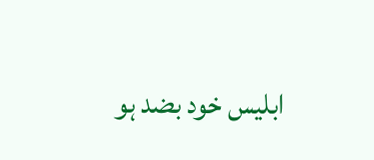ابلیس خود بضد ہو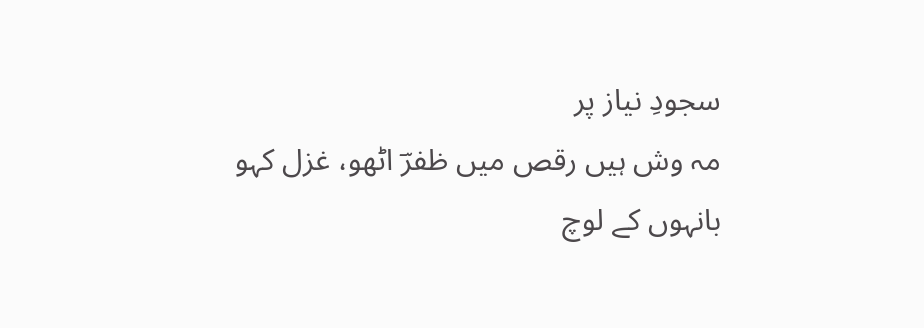سجودِ نیاز پر
مہ وش ہیں رقص میں ظفرؔ اٹھو، غزل کہو
بانہوں کے لوچ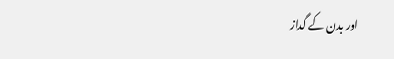اور بدن کے گداز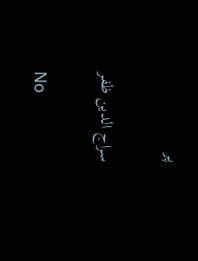پر

سراج الدین ظفر

No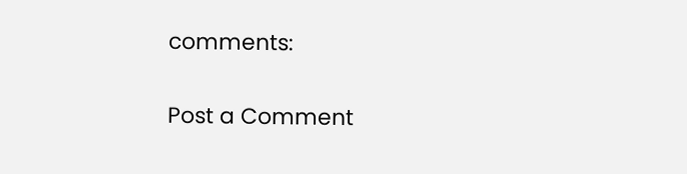comments:

Post a Comment